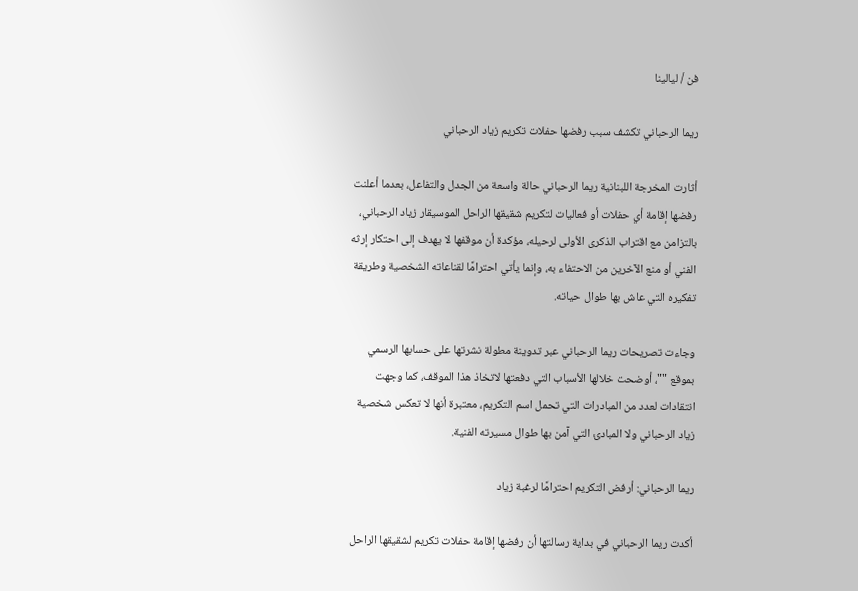فن / ليالينا

ريما الرحباني تكشف سبب رفضها حفلات تكريم زياد الرحباني

أثارت المخرجة اللبنانية ريما الرحباني حالة واسعة من الجدل والتفاعل، بعدما أعلنت رفضها إقامة أي حفلات أو فعاليات لتكريم شقيقها الراحل الموسيقار زياد الرحباني، بالتزامن مع اقتراب الذكرى الأولى لرحيله، مؤكدة أن موقفها لا يهدف إلى احتكار إرثه الفني أو منع الآخرين من الاحتفاء به، وإنما يأتي احترامًا لقناعاته الشخصية وطريقة تفكيره التي عاش بها طوال حياته.

وجاءت تصريحات ريما الرحباني عبر تدوينة مطولة نشرتها على حسابها الرسمي بموقع ""، أوضحت خلالها الأسباب التي دفعتها لاتخاذ هذا الموقف، كما وجهت انتقادات لعدد من المبادرات التي تحمل اسم التكريم، معتبرة أنها لا تعكس شخصية زياد الرحباني ولا المبادئ التي آمن بها طوال مسيرته الفنية.

ريما الرحباني: أرفض التكريم احترامًا لرغبة زياد

أكدت ريما الرحباني في بداية رسالتها أن رفضها إقامة حفلات تكريم لشقيقها الراحل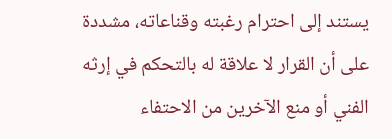يستند إلى احترام رغبته وقناعاته، مشددة على أن القرار لا علاقة له بالتحكم في إرثه الفني أو منع الآخرين من الاحتفاء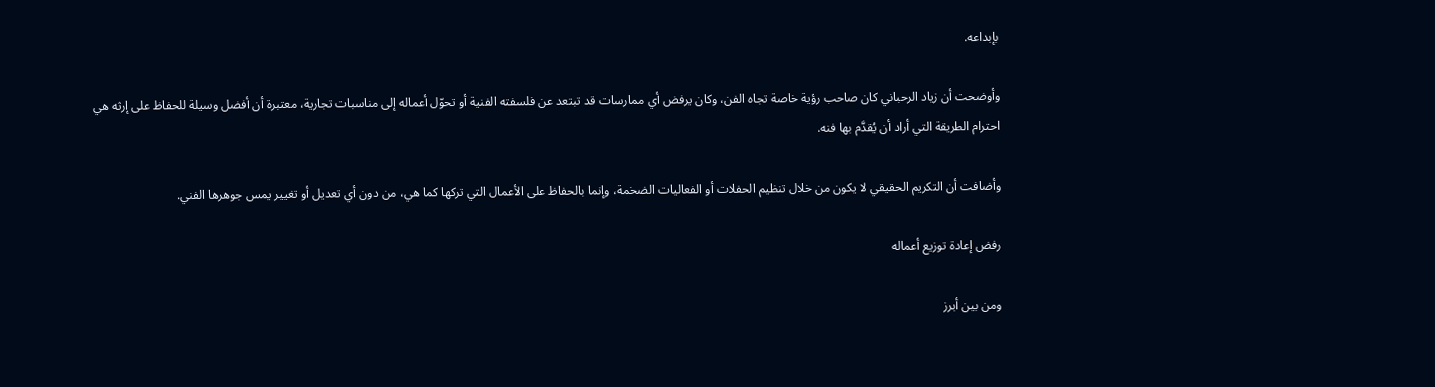بإبداعه.

وأوضحت أن زياد الرحباني كان صاحب رؤية خاصة تجاه الفن، وكان يرفض أي ممارسات قد تبتعد عن فلسفته الفنية أو تحوّل أعماله إلى مناسبات تجارية، معتبرة أن أفضل وسيلة للحفاظ على إرثه هي احترام الطريقة التي أراد أن يُقدَّم بها فنه.

وأضافت أن التكريم الحقيقي لا يكون من خلال تنظيم الحفلات أو الفعاليات الضخمة، وإنما بالحفاظ على الأعمال التي تركها كما هي، من دون أي تعديل أو تغيير يمس جوهرها الفني.

رفض إعادة توزيع أعماله

ومن بين أبرز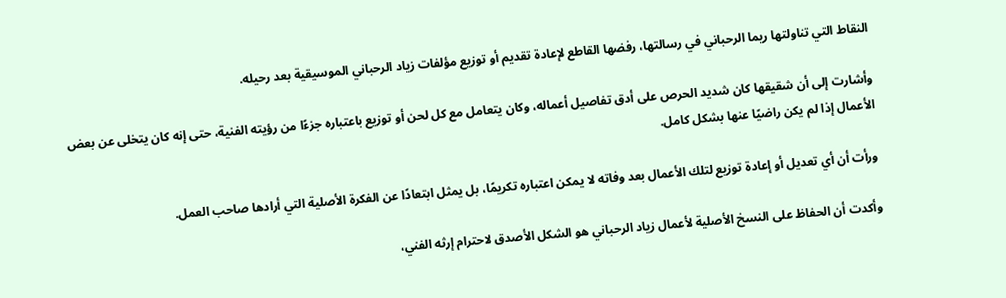النقاط التي تناولتها ريما الرحباني في رسالتها، رفضها القاطع لإعادة تقديم أو توزيع مؤلفات زياد الرحباني الموسيقية بعد رحيله.

وأشارت إلى أن شقيقها كان شديد الحرص على أدق تفاصيل أعماله، وكان يتعامل مع كل لحن أو توزيع باعتباره جزءًا من رؤيته الفنية، حتى إنه كان يتخلى عن بعض الأعمال إذا لم يكن راضيًا عنها بشكل كامل.

ورأت أن أي تعديل أو إعادة توزيع لتلك الأعمال بعد وفاته لا يمكن اعتباره تكريمًا، بل يمثل ابتعادًا عن الفكرة الأصلية التي أرادها صاحب العمل.

وأكدت أن الحفاظ على النسخ الأصلية لأعمال زياد الرحباني هو الشكل الأصدق لاحترام إرثه الفني،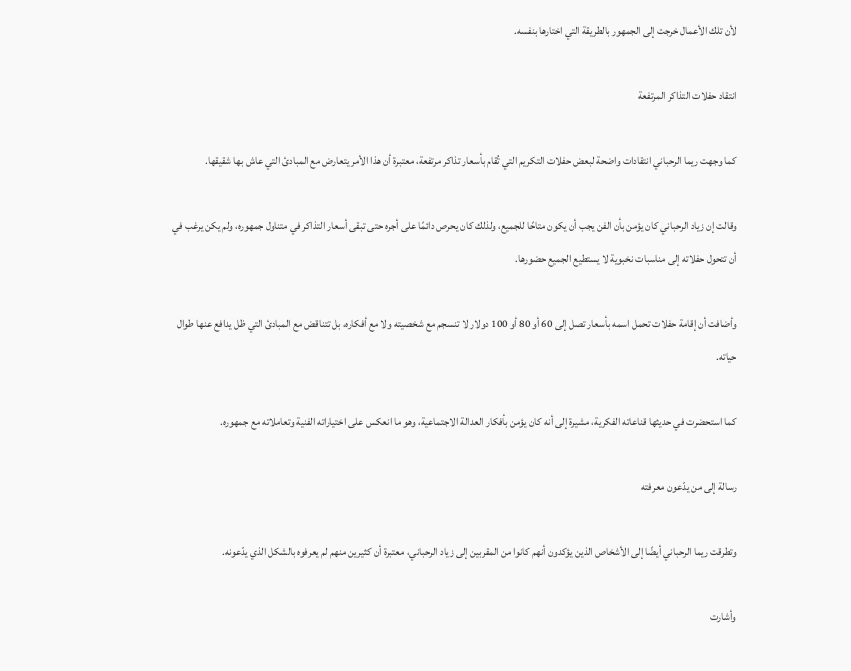لأن تلك الأعمال خرجت إلى الجمهور بالطريقة التي اختارها بنفسه.

انتقاد حفلات التذاكر المرتفعة

كما وجهت ريما الرحباني انتقادات واضحة لبعض حفلات التكريم التي تُقام بأسعار تذاكر مرتفعة، معتبرة أن هذا الأمر يتعارض مع المبادئ التي عاش بها شقيقها.

وقالت إن زياد الرحباني كان يؤمن بأن الفن يجب أن يكون متاحًا للجميع، ولذلك كان يحرص دائمًا على أجره حتى تبقى أسعار التذاكر في متناول جمهوره، ولم يكن يرغب في أن تتحول حفلاته إلى مناسبات نخبوية لا يستطيع الجميع حضورها.

وأضافت أن إقامة حفلات تحمل اسمه بأسعار تصل إلى 60 أو 80 أو 100 دولار لا تنسجم مع شخصيته ولا مع أفكاره، بل تتناقض مع المبادئ التي ظل يدافع عنها طوال حياته.

كما استحضرت في حديثها قناعاته الفكرية، مشيرة إلى أنه كان يؤمن بأفكار العدالة الاجتماعية، وهو ما انعكس على اختياراته الفنية وتعاملاته مع جمهوره.

رسالة إلى من يدّعون معرفته

وتطرقت ريما الرحباني أيضًا إلى الأشخاص الذين يؤكدون أنهم كانوا من المقربين إلى زياد الرحباني، معتبرة أن كثيرين منهم لم يعرفوه بالشكل الذي يدّعونه.

وأشارت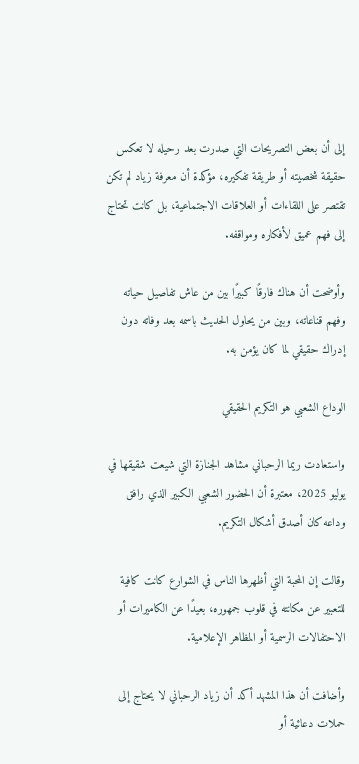إلى أن بعض التصريحات التي صدرت بعد رحيله لا تعكس حقيقة شخصيته أو طريقة تفكيره، مؤكدة أن معرفة زياد لم تكن تقتصر على اللقاءات أو العلاقات الاجتماعية، بل كانت تحتاج إلى فهم عميق لأفكاره ومواقفه.

وأوضحت أن هناك فارقًا كبيرًا بين من عاش تفاصيل حياته وفهم قناعاته، وبين من يحاول الحديث باسمه بعد وفاته دون إدراك حقيقي لما كان يؤمن به.

الوداع الشعبي هو التكريم الحقيقي

واستعادت ريما الرحباني مشاهد الجنازة التي شيعت شقيقها في يوليو 2025، معتبرة أن الحضور الشعبي الكبير الذي رافق وداعه كان أصدق أشكال التكريم.

وقالت إن المحبة التي أظهرها الناس في الشوارع كانت كافية للتعبير عن مكانته في قلوب جمهوره، بعيدًا عن الكاميرات أو الاحتفالات الرسمية أو المظاهر الإعلامية.

وأضافت أن هذا المشهد أكد أن زياد الرحباني لا يحتاج إلى حملات دعائية أو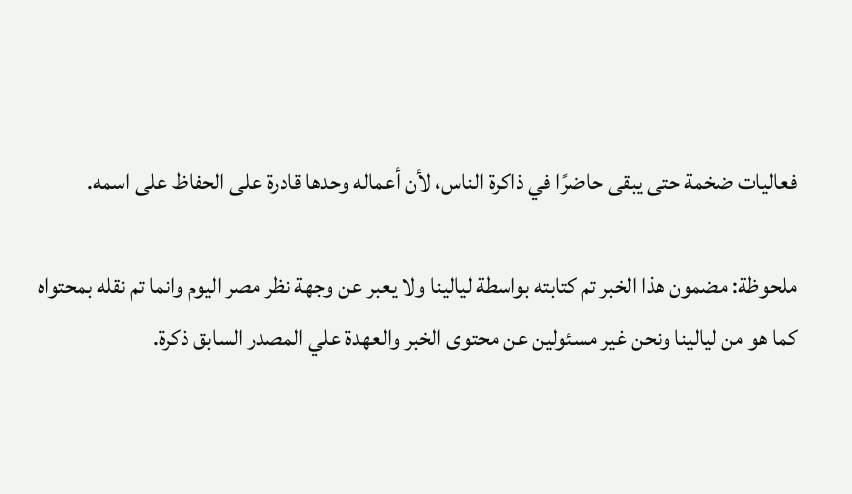فعاليات ضخمة حتى يبقى حاضرًا في ذاكرة الناس، لأن أعماله وحدها قادرة على الحفاظ على اسمه.

ملحوظة: مضمون هذا الخبر تم كتابته بواسطة ليالينا ولا يعبر عن وجهة نظر مصر اليوم وانما تم نقله بمحتواه كما هو من ليالينا ونحن غير مسئولين عن محتوى الخبر والعهدة علي المصدر السابق ذكرة.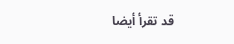قد تقرأ أيضا